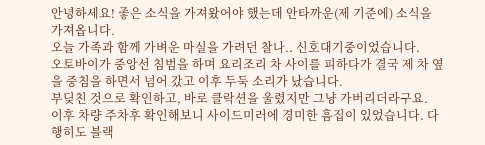안녕하세요! 좋은 소식을 가져왔어야 했는데 안타까운(제 기준에) 소식을 가져옵니다.
오늘 가족과 함께 가벼운 마실을 가려던 찰나.. 신호대기중이었습니다.
오토바이가 중앙선 침범을 하며 요리조리 차 사이를 피하다가 결국 제 차 옆을 중침을 하면서 넘어 갔고 이후 두둑 소리가 났습니다.
부딪친 것으로 확인하고, 바로 클락션을 울렸지만 그냥 가버리더라구요.
이후 차량 주차후 확인해보니 사이드미러에 경미한 흠집이 있었습니다. 다행히도 블랙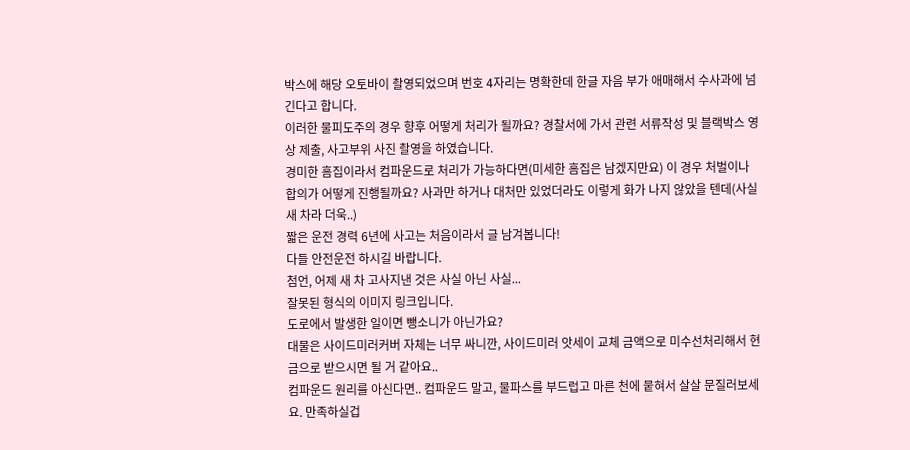박스에 해당 오토바이 촬영되었으며 번호 4자리는 명확한데 한글 자음 부가 애매해서 수사과에 넘긴다고 합니다.
이러한 물피도주의 경우 향후 어떻게 처리가 될까요? 경찰서에 가서 관련 서류작성 및 블랙박스 영상 제출, 사고부위 사진 촬영을 하였습니다.
경미한 흠집이라서 컴파운드로 처리가 가능하다면(미세한 흠집은 남겠지만요) 이 경우 처벌이나 합의가 어떻게 진행될까요? 사과만 하거나 대처만 있었더라도 이렇게 화가 나지 않았을 텐데(사실 새 차라 더욱..)
짧은 운전 경력 6년에 사고는 처음이라서 글 남겨봅니다!
다들 안전운전 하시길 바랍니다.
첨언, 어제 새 차 고사지낸 것은 사실 아닌 사실...
잘못된 형식의 이미지 링크입니다.
도로에서 발생한 일이면 뺑소니가 아닌가요?
대물은 사이드미러커버 자체는 너무 싸니깐, 사이드미러 앗세이 교체 금액으로 미수선처리해서 현금으로 받으시면 될 거 같아요..
컴파운드 원리를 아신다면.. 컴파운드 말고, 물파스를 부드럽고 마른 천에 뭍혀서 살살 문질러보세요. 만족하실겁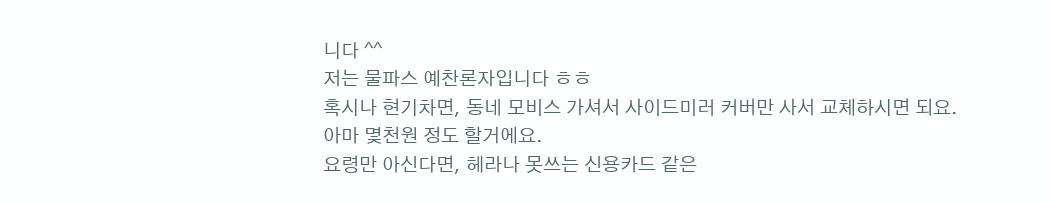니다 ^^
저는 물파스 예찬론자입니다 ㅎㅎ
혹시나 현기차면, 동네 모비스 가셔서 사이드미러 커버만 사서 교체하시면 되요.
아마 몇천원 정도 할거에요.
요령만 아신다면, 헤라나 못쓰는 신용카드 같은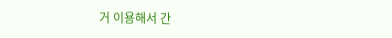거 이용해서 간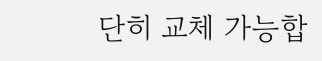단히 교체 가능합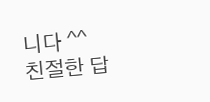니다 ^^
친절한 답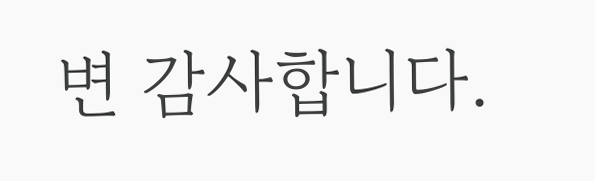변 감사합니다.